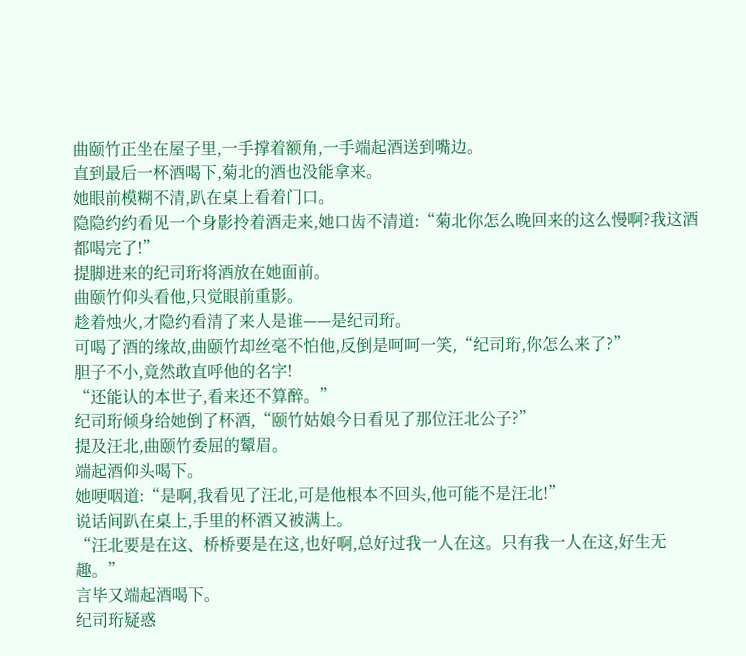曲颐竹正坐在屋子里,一手撑着额角,一手端起酒送到嘴边。
直到最后一杯酒喝下,菊北的酒也没能拿来。
她眼前模糊不清,趴在桌上看着门口。
隐隐约约看见一个身影拎着酒走来,她口齿不清道:“菊北你怎么晚回来的这么慢啊?我这酒都喝完了!”
提脚进来的纪司珩将酒放在她面前。
曲颐竹仰头看他,只觉眼前重影。
趁着烛火,才隐约看清了来人是谁——是纪司珩。
可喝了酒的缘故,曲颐竹却丝毫不怕他,反倒是呵呵一笑,“纪司珩,你怎么来了?”
胆子不小,竟然敢直呼他的名字!
“还能认的本世子,看来还不算醉。”
纪司珩倾身给她倒了杯酒,“颐竹姑娘今日看见了那位汪北公子?”
提及汪北,曲颐竹委屈的颦眉。
端起酒仰头喝下。
她哽咽道:“是啊,我看见了汪北,可是他根本不回头,他可能不是汪北!”
说话间趴在桌上,手里的杯酒又被满上。
“汪北要是在这、桥桥要是在这,也好啊,总好过我一人在这。只有我一人在这,好生无趣。”
言毕又端起酒喝下。
纪司珩疑惑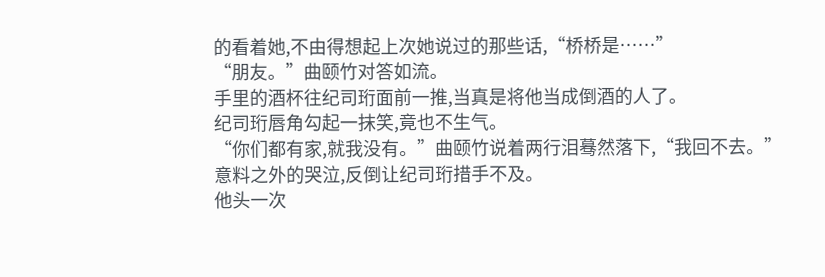的看着她,不由得想起上次她说过的那些话,“桥桥是……”
“朋友。”曲颐竹对答如流。
手里的酒杯往纪司珩面前一推,当真是将他当成倒酒的人了。
纪司珩唇角勾起一抹笑,竟也不生气。
“你们都有家,就我没有。”曲颐竹说着两行泪蓦然落下,“我回不去。”
意料之外的哭泣,反倒让纪司珩措手不及。
他头一次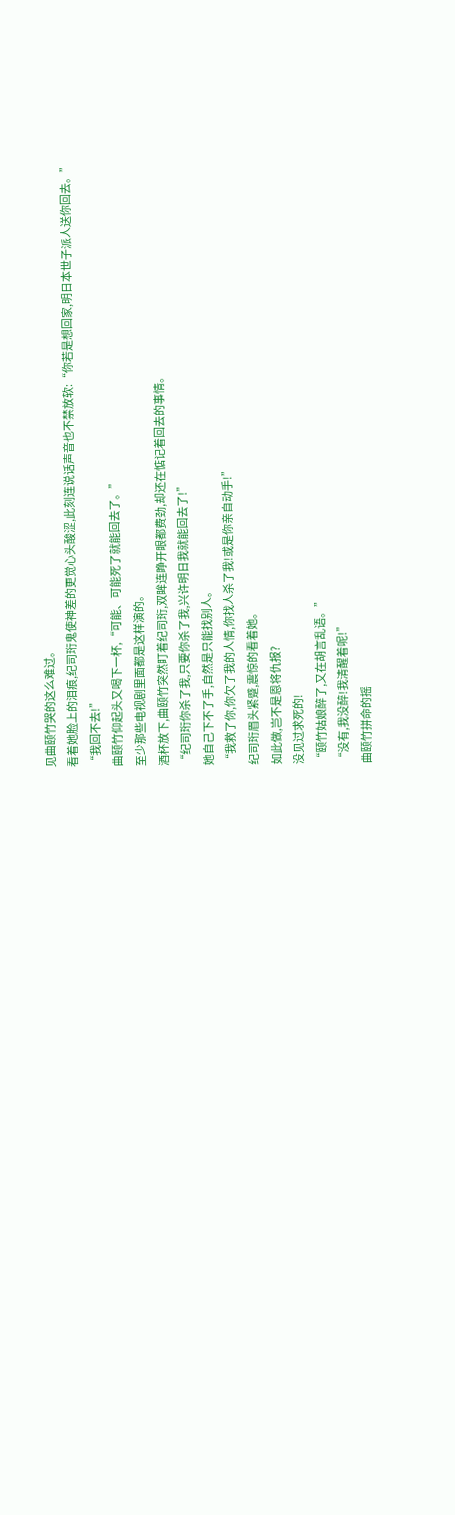见曲颐竹哭的这么难过。
看着她脸上的泪痕,纪司珩鬼使神差的更觉心头酸涩,此刻连说话声音也不禁放软:“你若是想回家,明日本世子派人送你回去。”
“我回不去!”
曲颐竹仰起头又喝下一杯,“可能、可能死了就能回去了。”
至少那些电视剧里面都是这样演的。
酒杯放下,曲颐竹突然盯着纪司珩,双眸连睁开眼都费劲,却还在惦记着回去的事情。
“纪司珩你杀了我,只要你杀了我,兴许明日我就能回去了!”
她自己下不了手,自然是只能找别人。
“我救了你,你欠了我的人情,你找人杀了我!或是你亲自动手!”
纪司珩眉头紧蹙,震惊的看着她。
如此做,岂不是恩将仇报?
没见过求死的!
“颐竹姑娘醉了,又在胡言乱语。”
“没有,我没醉!我清醒着呢!”
曲颐竹拼命的摇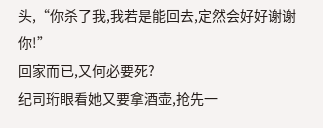头,“你杀了我,我若是能回去,定然会好好谢谢你!”
回家而已,又何必要死?
纪司珩眼看她又要拿酒壶,抢先一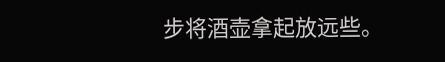步将酒壶拿起放远些。